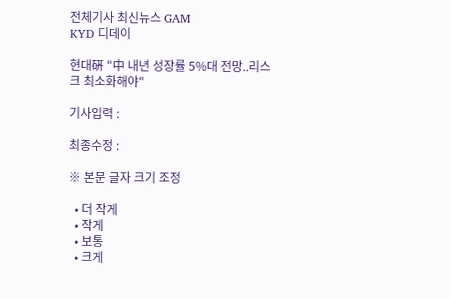전체기사 최신뉴스 GAM
KYD 디데이

현대硏 "中 내년 성장률 5%대 전망..리스크 최소화해야"

기사입력 :

최종수정 :

※ 본문 글자 크기 조정

  • 더 작게
  • 작게
  • 보통
  • 크게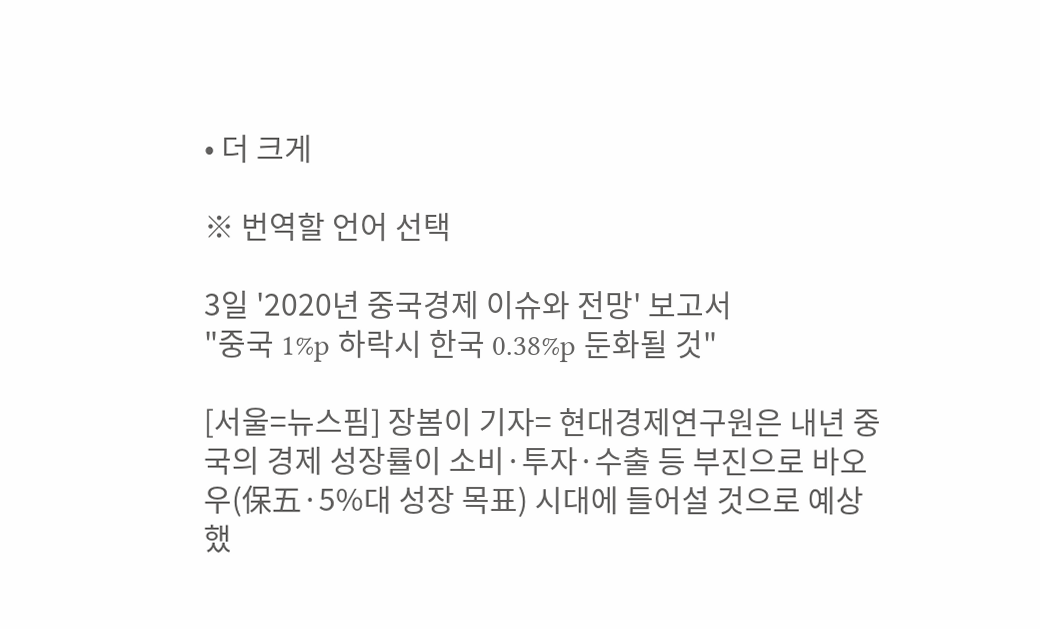• 더 크게

※ 번역할 언어 선택

3일 '2020년 중국경제 이슈와 전망' 보고서
"중국 1%p 하락시 한국 0.38%p 둔화될 것"

[서울=뉴스핌] 장봄이 기자= 현대경제연구원은 내년 중국의 경제 성장률이 소비·투자·수출 등 부진으로 바오우(保五·5%대 성장 목표) 시대에 들어설 것으로 예상했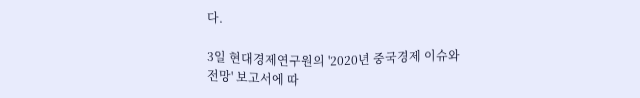다.

3일 현대경제연구원의 '2020년 중국경제 이슈와 전망' 보고서에 따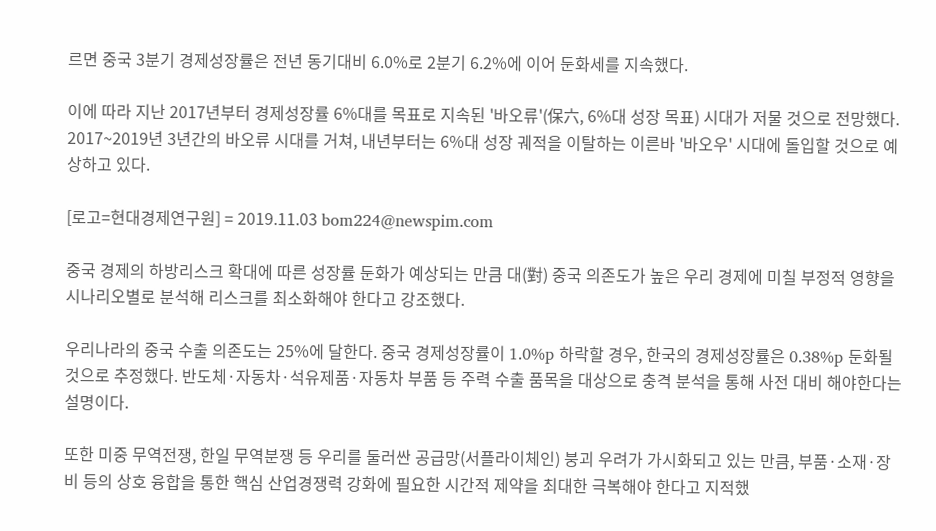르면 중국 3분기 경제성장률은 전년 동기대비 6.0%로 2분기 6.2%에 이어 둔화세를 지속했다.

이에 따라 지난 2017년부터 경제성장률 6%대를 목표로 지속된 '바오류'(保六, 6%대 성장 목표) 시대가 저물 것으로 전망했다. 2017~2019년 3년간의 바오류 시대를 거쳐, 내년부터는 6%대 성장 궤적을 이탈하는 이른바 '바오우' 시대에 돌입할 것으로 예상하고 있다.

[로고=현대경제연구원] = 2019.11.03 bom224@newspim.com

중국 경제의 하방리스크 확대에 따른 성장률 둔화가 예상되는 만큼 대(對) 중국 의존도가 높은 우리 경제에 미칠 부정적 영향을 시나리오별로 분석해 리스크를 최소화해야 한다고 강조했다.

우리나라의 중국 수출 의존도는 25%에 달한다. 중국 경제성장률이 1.0%p 하락할 경우, 한국의 경제성장률은 0.38%p 둔화될 것으로 추정했다. 반도체·자동차·석유제품·자동차 부품 등 주력 수출 품목을 대상으로 충격 분석을 통해 사전 대비 해야한다는 설명이다.

또한 미중 무역전쟁, 한일 무역분쟁 등 우리를 둘러싼 공급망(서플라이체인) 붕괴 우려가 가시화되고 있는 만큼, 부품·소재·장비 등의 상호 융합을 통한 핵심 산업경쟁력 강화에 필요한 시간적 제약을 최대한 극복해야 한다고 지적했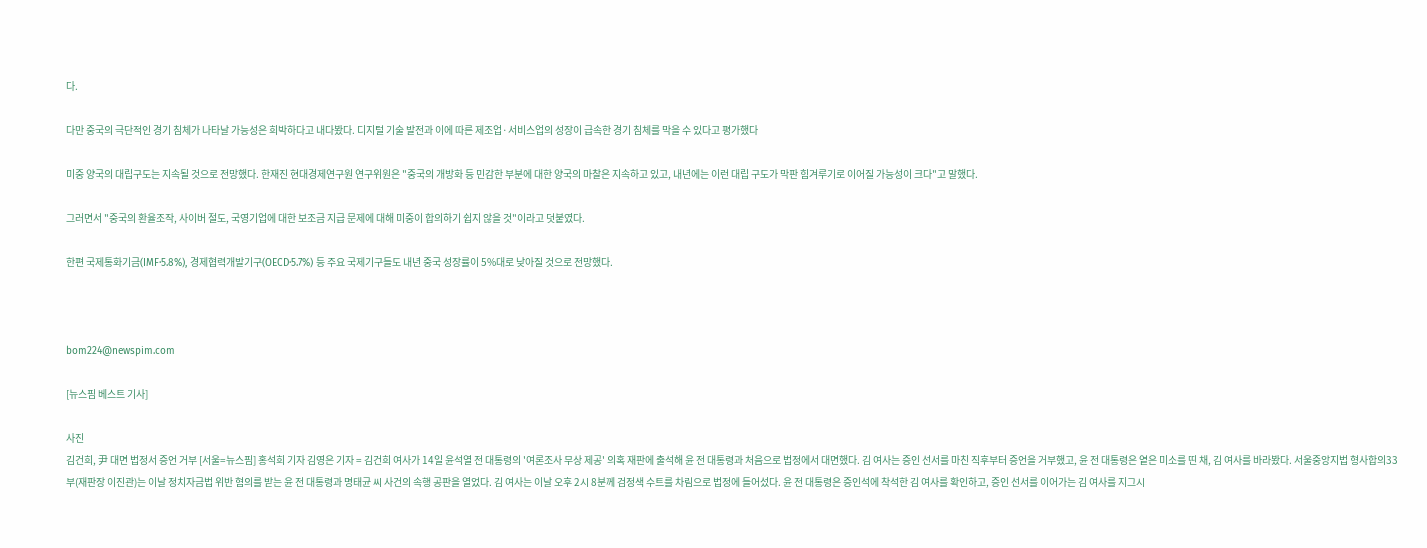다.

다만 중국의 극단적인 경기 침체가 나타날 가능성은 희박하다고 내다봤다. 디지털 기술 발전과 이에 따른 제조업·서비스업의 성장이 급속한 경기 침체를 막을 수 있다고 평가했다

미중 양국의 대립구도는 지속될 것으로 전망했다. 한재진 현대경제연구원 연구위원은 "중국의 개방화 등 민감한 부분에 대한 양국의 마찰은 지속하고 있고, 내년에는 이런 대립 구도가 막판 힘겨루기로 이어질 가능성이 크다"고 말했다.

그러면서 "중국의 환율조작, 사이버 절도, 국영기업에 대한 보조금 지급 문제에 대해 미중이 합의하기 쉽지 않을 것"이라고 덧붙였다.

한편 국제통화기금(IMF·5.8%), 경제협력개발기구(OECD·5.7%) 등 주요 국제기구들도 내년 중국 성장률이 5%대로 낮아질 것으로 전망했다.



bom224@newspim.com

[뉴스핌 베스트 기사]

사진
김건희, 尹 대면 법정서 증언 거부 [서울=뉴스핌] 홍석희 기자 김영은 기자 = 김건희 여사가 14일 윤석열 전 대통령의 '여론조사 무상 제공' 의혹 재판에 출석해 윤 전 대통령과 처음으로 법정에서 대면했다. 김 여사는 증인 선서를 마친 직후부터 증언을 거부했고, 윤 전 대통령은 옅은 미소를 띤 채, 김 여사를 바라봤다. 서울중앙지법 형사합의33부(재판장 이진관)는 이날 정치자금법 위반 혐의를 받는 윤 전 대통령과 명태균 씨 사건의 속행 공판을 열었다. 김 여사는 이날 오후 2시 8분께 검정색 수트를 차림으로 법정에 들어섰다. 윤 전 대통령은 증인석에 착석한 김 여사를 확인하고, 증인 선서를 이어가는 김 여사를 지그시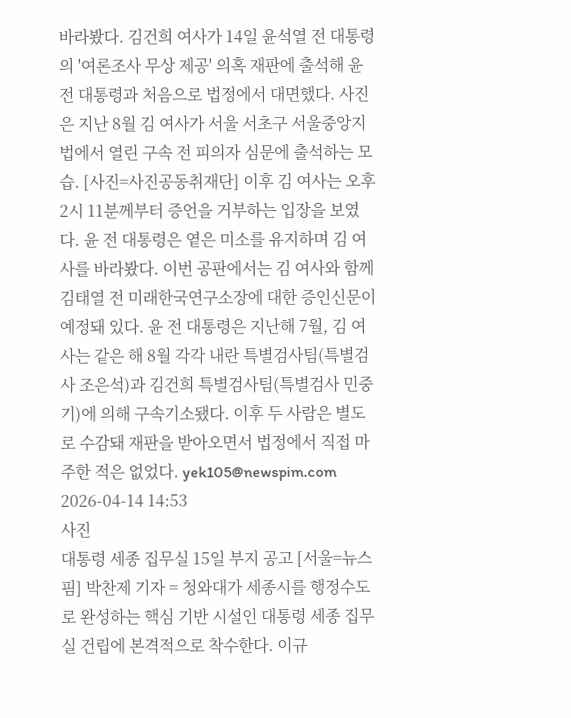바라봤다. 김건희 여사가 14일 윤석열 전 대통령의 '여론조사 무상 제공' 의혹 재판에 출석해 윤 전 대통령과 처음으로 법정에서 대면했다. 사진은 지난 8월 김 여사가 서울 서초구 서울중앙지법에서 열린 구속 전 피의자 심문에 출석하는 모습. [사진=사진공동취재단] 이후 김 여사는 오후 2시 11분께부터 증언을 거부하는 입장을 보였다. 윤 전 대통령은 옅은 미소를 유지하며 김 여사를 바라봤다. 이번 공판에서는 김 여사와 함께 김태열 전 미래한국연구소장에 대한 증인신문이 예정돼 있다. 윤 전 대통령은 지난해 7월, 김 여사는 같은 해 8월 각각 내란 특별검사팀(특별검사 조은석)과 김건희 특별검사팀(특별검사 민중기)에 의해 구속기소됐다. 이후 두 사람은 별도로 수감돼 재판을 받아오면서 법정에서 직접 마주한 적은 없었다. yek105@newspim.com   2026-04-14 14:53
사진
대통령 세종 집무실 15일 부지 공고 [서울=뉴스핌] 박찬제 기자 = 청와대가 세종시를 행정수도로 완성하는 핵심 기반 시설인 대통령 세종 집무실 건립에 본격적으로 착수한다. 이규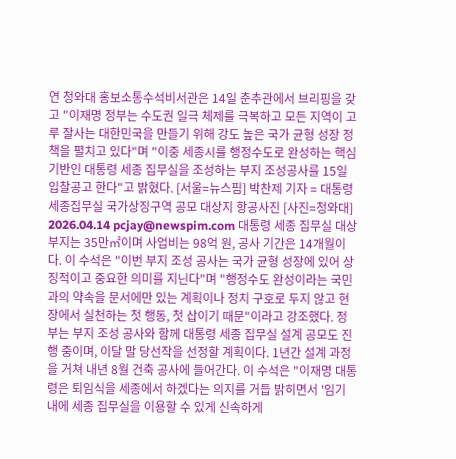연 청와대 홍보소통수석비서관은 14일 춘추관에서 브리핑을 갖고 "이재명 정부는 수도권 일극 체제를 극복하고 모든 지역이 고루 잘사는 대한민국을 만들기 위해 강도 높은 국가 균형 성장 정책을 펼치고 있다"며 "이중 세종시를 행정수도로 완성하는 핵심 기반인 대통령 세종 집무실을 조성하는 부지 조성공사를 15일 입찰공고 한다"고 밝혔다. [서울=뉴스핌] 박찬제 기자 = 대통령 세종집무실 국가상징구역 공모 대상지 항공사진 [사진=청와대] 2026.04.14 pcjay@newspim.com 대통령 세종 집무실 대상 부지는 35만㎡이며 사업비는 98억 원, 공사 기간은 14개월이다. 이 수석은 "이번 부지 조성 공사는 국가 균형 성장에 있어 상징적이고 중요한 의미를 지닌다"며 "행정수도 완성이라는 국민과의 약속을 문서에만 있는 계획이나 정치 구호로 두지 않고 현장에서 실천하는 첫 행동, 첫 삽이기 때문"이라고 강조했다. 정부는 부지 조성 공사와 함께 대통령 세종 집무실 설계 공모도 진행 중이며, 이달 말 당선작을 선정할 계획이다. 1년간 설계 과정을 거쳐 내년 8월 건축 공사에 들어간다. 이 수석은 "이재명 대통령은 퇴임식을 세종에서 하겠다는 의지를 거듭 밝히면서 '임기 내에 세종 집무실을 이용할 수 있게 신속하게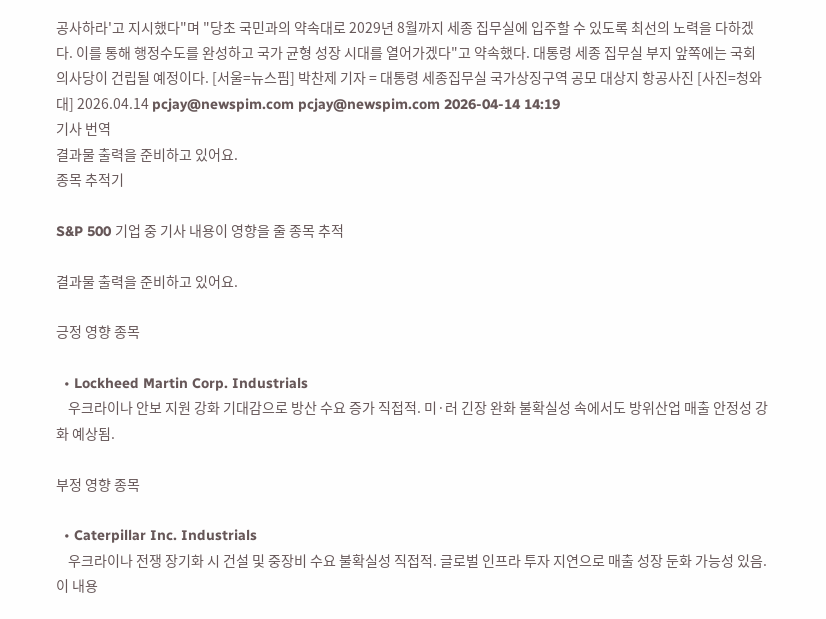공사하라'고 지시했다"며 "당초 국민과의 약속대로 2029년 8월까지 세종 집무실에 입주할 수 있도록 최선의 노력을 다하겠다. 이를 통해 행정수도를 완성하고 국가 균형 성장 시대를 열어가겠다"고 약속했다. 대통령 세종 집무실 부지 앞쪽에는 국회의사당이 건립될 예정이다. [서울=뉴스핌] 박찬제 기자 = 대통령 세종집무실 국가상징구역 공모 대상지 항공사진 [사진=청와대] 2026.04.14 pcjay@newspim.com pcjay@newspim.com 2026-04-14 14:19
기사 번역
결과물 출력을 준비하고 있어요.
종목 추적기

S&P 500 기업 중 기사 내용이 영향을 줄 종목 추적

결과물 출력을 준비하고 있어요.

긍정 영향 종목

  • Lockheed Martin Corp. Industrials
    우크라이나 안보 지원 강화 기대감으로 방산 수요 증가 직접적. 미·러 긴장 완화 불확실성 속에서도 방위산업 매출 안정성 강화 예상됨.

부정 영향 종목

  • Caterpillar Inc. Industrials
    우크라이나 전쟁 장기화 시 건설 및 중장비 수요 불확실성 직접적. 글로벌 인프라 투자 지연으로 매출 성장 둔화 가능성 있음.
이 내용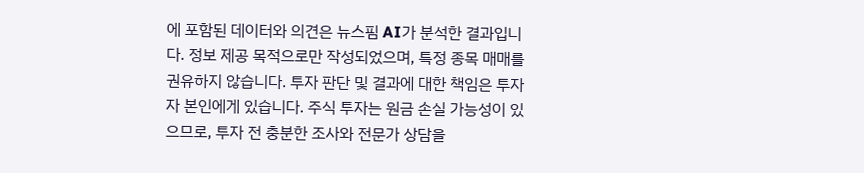에 포함된 데이터와 의견은 뉴스핌 AI가 분석한 결과입니다. 정보 제공 목적으로만 작성되었으며, 특정 종목 매매를 권유하지 않습니다. 투자 판단 및 결과에 대한 책임은 투자자 본인에게 있습니다. 주식 투자는 원금 손실 가능성이 있으므로, 투자 전 충분한 조사와 전문가 상담을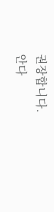권장합니다.
안다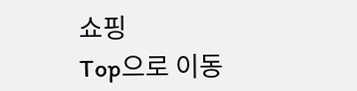쇼핑
Top으로 이동